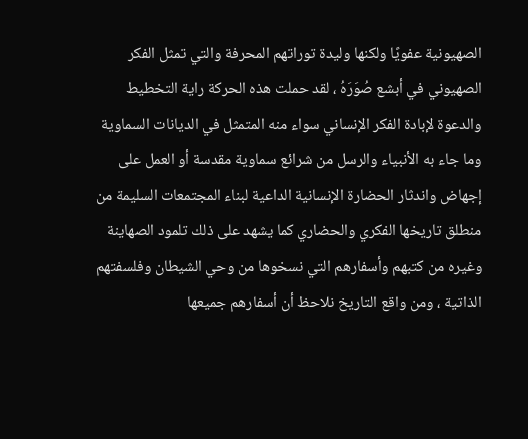الصهيونية عفويًا ولكنها وليدة توراتهم المحرفة والتي تمثل الفكر الصهيوني في أبشع صُوَرَهُ ، لقد حملت هذه الحركة راية التخطيط والدعوة لإبادة الفكر الإنساني سواء منه المتمثل في الديانات السماوية وما جاء به الأنبياء والرسل من شرائع سماوية مقدسة أو العمل على إجهاض واندثار الحضارة الإنسانية الداعية لبناء المجتمعات السليمة من منطلق تاريخها الفكري والحضاري كما يشهد على ذلك تلمود الصهاينة وغيره من كتبهم وأسفارهم التي نسخوها من وحي الشيطان وفلسفتهم الذاتية ، ومن واقع التاريخ نلاحظ أن أسفارهم جميعها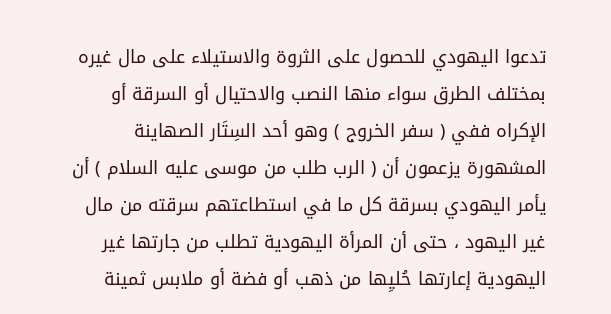تدعوا اليهودي للحصول على الثروة والاستيلاء على مال غيره بمختلف الطرق سواء منها النصب والاحتيال أو السرقة أو الإكراه ففي ( سفر الخروج ) وهو أحد السِتَار الصهاينة المشهورة يزعمون أن ( الرب طلب من موسى عليه السلام ) أن يأمر اليهودي بسرقة كل ما في استطاعتهم سرقته من مال غير اليهود ، حتى أن المرأة اليهودية تطلب من جارتها غير اليهودية إعارتها حُليِها من ذهب أو فضة أو ملابس ثمينة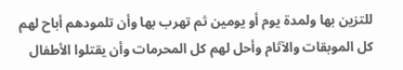للتزين بها ولمدة يوم أو يومين ثم تهرب بها وأن تلمودهم أباح لهم كل الموبقات والآثام وأحل لهم كل المحرمات وأن يقتلوا الأطفال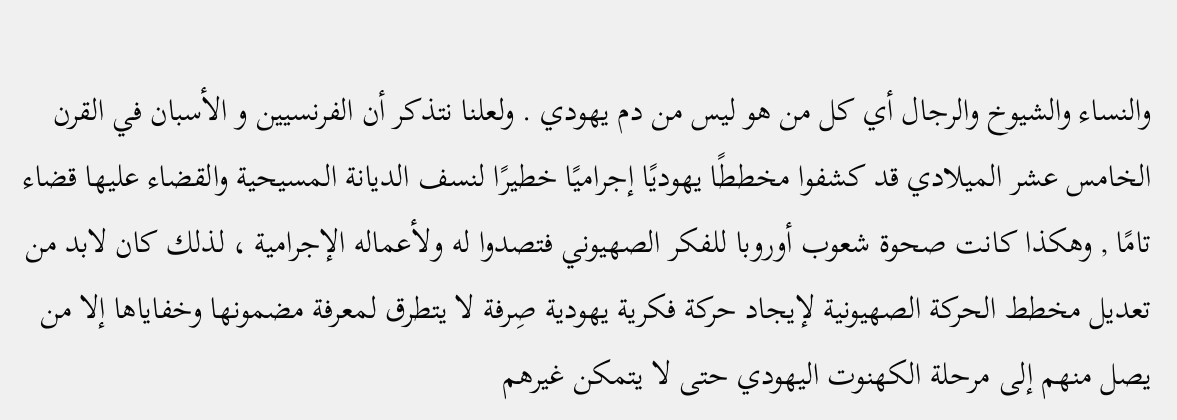والنساء والشيوخ والرجال أي كل من هو ليس من دم يهودي . ولعلنا نتذكر أن الفرنسيين و الأسبان في القرن الخامس عشر الميلادي قد كشفوا مخططًا يهوديًا إجراميًا خطيرًا لنسف الديانة المسيحية والقضاء عليها قضاء تامًا , وهكذا كانت صحوة شعوب أوروبا للفكر الصهيوني فتصدوا له ولأعماله الإجرامية ، لذلك كان لابد من تعديل مخطط الحركة الصهيونية لإيجاد حركة فكرية يهودية صِرفة لا يتطرق لمعرفة مضمونها وخفاياها إلا من يصل منهم إلى مرحلة الكهنوت اليهودي حتى لا يتمكن غيرهم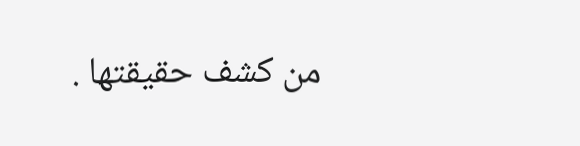من كشف حقيقتها .